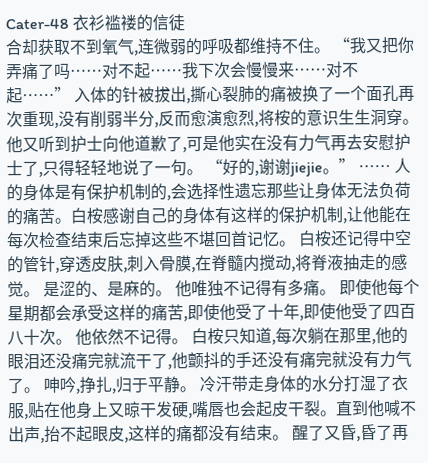Cater-48 衣衫褴褛的信徒
合却获取不到氧气,连微弱的呼吸都维持不住。 “我又把你弄痛了吗……对不起……我下次会慢慢来……对不起……” 入体的针被拔出,撕心裂肺的痛被换了一个面孔再次重现,没有削弱半分,反而愈演愈烈,将桉的意识生生洞穿。 他又听到护士向他道歉了,可是他实在没有力气再去安慰护士了,只得轻轻地说了一句。 “好的,谢谢jiejie。” …… 人的身体是有保护机制的,会选择性遗忘那些让身体无法负荷的痛苦。白桉感谢自己的身体有这样的保护机制,让他能在每次检查结束后忘掉这些不堪回首记忆。 白桉还记得中空的管针,穿透皮肤,刺入骨膜,在脊髓内搅动,将脊液抽走的感觉。 是涩的、是麻的。 他唯独不记得有多痛。 即使他每个星期都会承受这样的痛苦,即使他受了十年,即使他受了四百八十次。 他依然不记得。 白桉只知道,每次躺在那里,他的眼泪还没痛完就流干了,他颤抖的手还没有痛完就没有力气了。 呻吟,挣扎,归于平静。 冷汗带走身体的水分打湿了衣服,贴在他身上又晾干发硬,嘴唇也会起皮干裂。直到他喊不出声,抬不起眼皮,这样的痛都没有结束。 醒了又昏,昏了再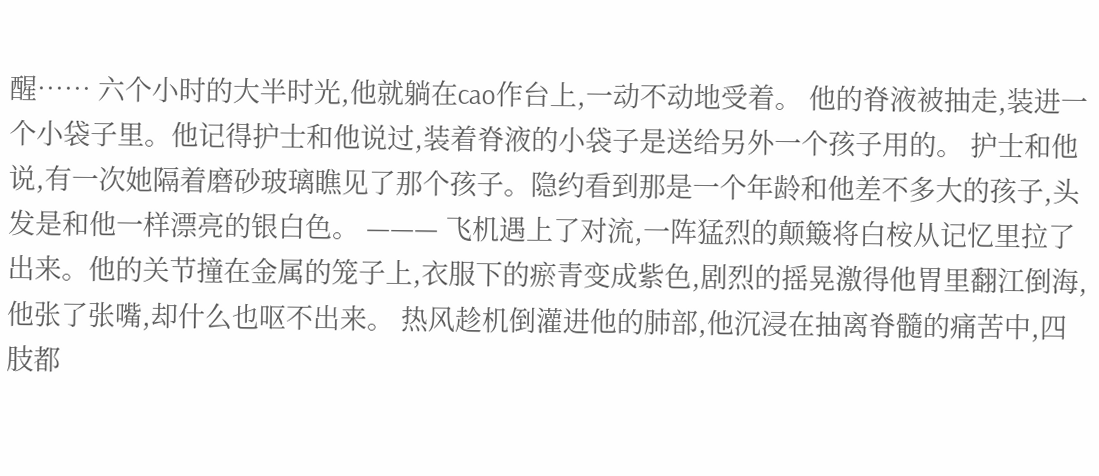醒…… 六个小时的大半时光,他就躺在cao作台上,一动不动地受着。 他的脊液被抽走,装进一个小袋子里。他记得护士和他说过,装着脊液的小袋子是送给另外一个孩子用的。 护士和他说,有一次她隔着磨砂玻璃瞧见了那个孩子。隐约看到那是一个年龄和他差不多大的孩子,头发是和他一样漂亮的银白色。 ——— 飞机遇上了对流,一阵猛烈的颠簸将白桉从记忆里拉了出来。他的关节撞在金属的笼子上,衣服下的瘀青变成紫色,剧烈的摇晃激得他胃里翻江倒海,他张了张嘴,却什么也呕不出来。 热风趁机倒灌进他的肺部,他沉浸在抽离脊髓的痛苦中,四肢都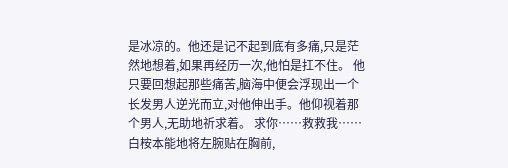是冰凉的。他还是记不起到底有多痛,只是茫然地想着,如果再经历一次,他怕是扛不住。 他只要回想起那些痛苦,脑海中便会浮现出一个长发男人逆光而立,对他伸出手。他仰视着那个男人,无助地祈求着。 求你……救救我…… 白桉本能地将左腕贴在胸前,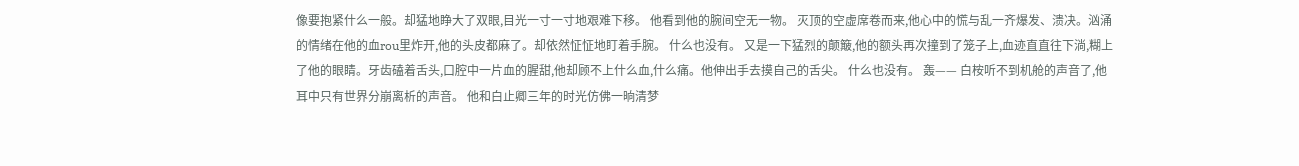像要抱紧什么一般。却猛地睁大了双眼,目光一寸一寸地艰难下移。 他看到他的腕间空无一物。 灭顶的空虚席卷而来,他心中的慌与乱一齐爆发、溃决。汹涌的情绪在他的血rou里炸开,他的头皮都麻了。却依然怔怔地盯着手腕。 什么也没有。 又是一下猛烈的颠簸,他的额头再次撞到了笼子上,血迹直直往下淌,糊上了他的眼睛。牙齿磕着舌头,口腔中一片血的腥甜,他却顾不上什么血,什么痛。他伸出手去摸自己的舌尖。 什么也没有。 轰—— 白桉听不到机舱的声音了,他耳中只有世界分崩离析的声音。 他和白止卿三年的时光仿佛一晌清梦